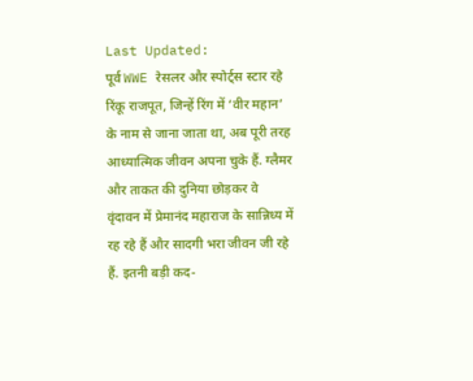Last Updated:
पूर्व WWE रेसलर और स्पोर्ट्स स्टार रहे रिंकू राजपूत, जिन्हें रिंग में ‘वीर महान’ के नाम से जाना जाता था, अब पूरी तरह आध्यात्मिक जीवन अपना चुके हैं. ग्लैमर और ताकत की दुनिया छोड़कर वे वृंदावन में प्रेमानंद महाराज के सान्निध्य में रह रहे हैं और सादगी भरा जीवन जी रहे हैं. इतनी बड़ी कद-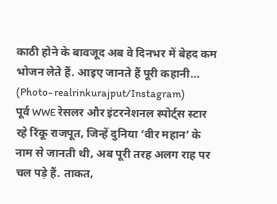काठी होने के बावजूद अब वे दिनभर में बेहद कम भोजन लेते हैं. आइए जानते हैं पूरी कहानी… (Photo- realrinkurajput/Instagram)
पूर्व WWE रेसलर और इंटरनेशनल स्पोर्ट्स स्टार रहे रिंकू राजपूत, जिन्हें दुनिया ‘वीर महान’ के नाम से जानती थी, अब पूरी तरह अलग राह पर चल पड़े हैं. ताकत,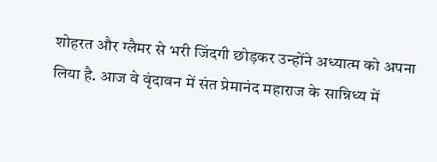शोहरत और ग्लैमर से भरी जिंदगी छोड़कर उन्होंने अध्यात्म को अपना लिया है. आज वे वृंदावन में संत प्रेमानंद महाराज के सान्निध्य में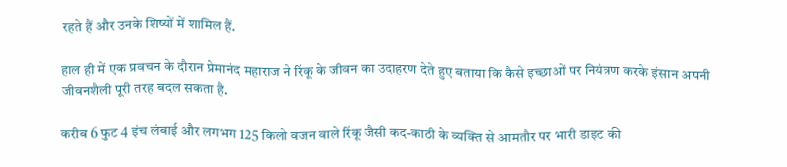रहते हैं और उनके शिष्यों में शामिल हैं.

हाल ही में एक प्रवचन के दौरान प्रेमानंद महाराज ने रिंकू के जीवन का उदाहरण देते हुए बताया कि कैसे इच्छाओं पर नियंत्रण करके इंसान अपनी जीवनशैली पूरी तरह बदल सकता है.

करीब 6 फुट 4 इंच लंबाई और लगभग 125 किलो वजन वाले रिंकू जैसी कद-काठी के व्यक्ति से आमतौर पर भारी डाइट की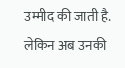उम्मीद की जाती है. लेकिन अब उनकी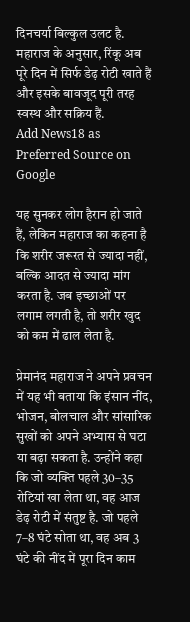दिनचर्या बिल्कुल उलट है. महाराज के अनुसार, रिंकू अब पूरे दिन में सिर्फ डेढ़ रोटी खाते हैं और इसके बावजूद पूरी तरह स्वस्थ और सक्रिय हैं.
Add News18 as
Preferred Source on Google

यह सुनकर लोग हैरान हो जाते हैं, लेकिन महाराज का कहना है कि शरीर जरूरत से ज्यादा नहीं, बल्कि आदत से ज्यादा मांग करता है. जब इच्छाओं पर लगाम लगती है, तो शरीर खुद को कम में ढाल लेता है.

प्रेमानंद महाराज ने अपने प्रवचन में यह भी बताया कि इंसान नींद, भोजन, बोलचाल और सांसारिक सुखों को अपने अभ्यास से घटा या बढ़ा सकता है. उन्होंने कहा कि जो व्यक्ति पहले 30–35 रोटियां खा लेता था, वह आज डेढ़ रोटी में संतुष्ट है. जो पहले 7–8 घंटे सोता था, वह अब 3 घंटे की नींद में पूरा दिन काम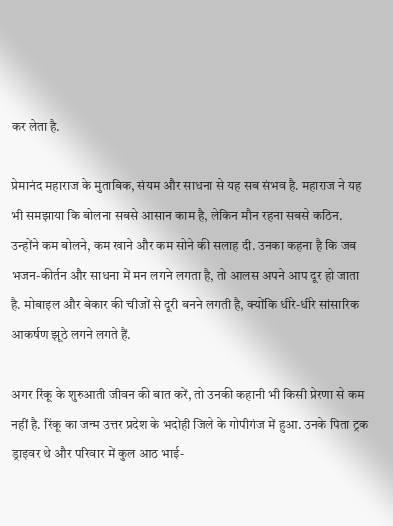कर लेता है.

प्रेमानंद महाराज के मुताबिक, संयम और साधना से यह सब संभव है. महाराज ने यह भी समझाया कि बोलना सबसे आसान काम है, लेकिन मौन रहना सबसे कठिन. उन्होंने कम बोलने, कम खाने और कम सोने की सलाह दी. उनका कहना है कि जब भजन-कीर्तन और साधना में मन लगने लगता है, तो आलस अपने आप दूर हो जाता है. मोबाइल और बेकार की चीजों से दूरी बनने लगती है, क्योंकि धीरे-धीरे सांसारिक आकर्षण झूठे लगने लगते हैं.

अगर रिंकू के शुरुआती जीवन की बात करें, तो उनकी कहानी भी किसी प्रेरणा से कम नहीं है. रिंकू का जन्म उत्तर प्रदेश के भदोही जिले के गोपीगंज में हुआ. उनके पिता ट्रक ड्राइवर थे और परिवार में कुल आठ भाई-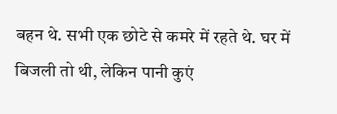बहन थे. सभी एक छोटे से कमरे में रहते थे. घर में बिजली तो थी, लेकिन पानी कुएं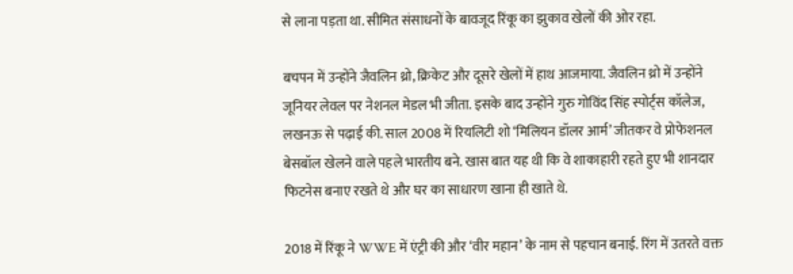से लाना पड़ता था. सीमित संसाधनों के बावजूद रिंकू का झुकाव खेलों की ओर रहा.

बचपन में उन्होंने जैवलिन थ्रो, क्रिकेट और दूसरे खेलों में हाथ आजमाया. जैवलिन थ्रो में उन्होंने जूनियर लेवल पर नेशनल मेडल भी जीता. इसके बाद उन्होंने गुरु गोविंद सिंह स्पोर्ट्स कॉलेज, लखनऊ से पढ़ाई की. साल 2008 में रियलिटी शो ‘मिलियन डॉलर आर्म’ जीतकर वे प्रोफेशनल बेसबॉल खेलने वाले पहले भारतीय बने. खास बात यह थी कि वे शाकाहारी रहते हुए भी शानदार फिटनेस बनाए रखते थे और घर का साधारण खाना ही खाते थे.

2018 में रिंकू ने WWE में एंट्री की और ‘वीर महान’ के नाम से पहचान बनाई. रिंग में उतरते वक्त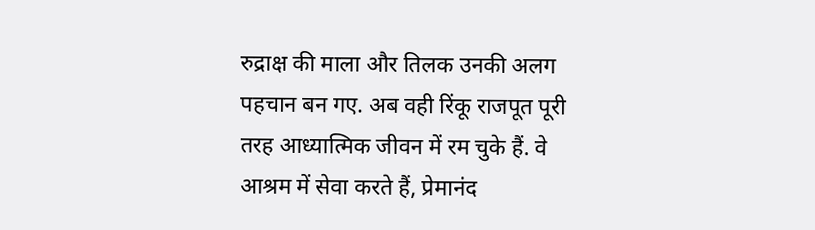रुद्राक्ष की माला और तिलक उनकी अलग पहचान बन गए. अब वही रिंकू राजपूत पूरी तरह आध्यात्मिक जीवन में रम चुके हैं. वे आश्रम में सेवा करते हैं, प्रेमानंद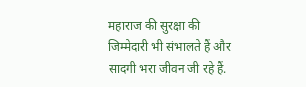महाराज की सुरक्षा की जिम्मेदारी भी संभालते हैं और सादगी भरा जीवन जी रहे हैं.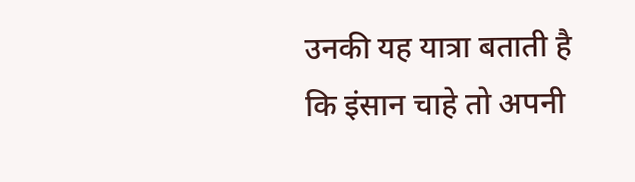उनकी यह यात्रा बताती है कि इंसान चाहे तो अपनी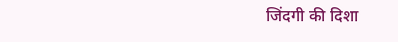जिंदगी की दिशा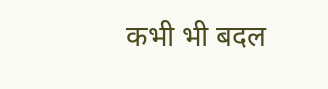कभी भी बदल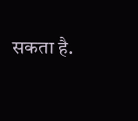सकता है.